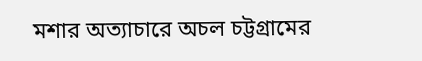মশার অত্যাচারে অচল চট্টগ্রামের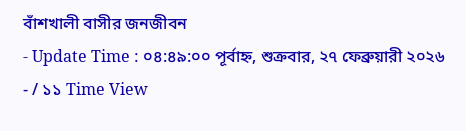বাঁশখালী বাসীর জনজীবন
- Update Time : ০৪:৪৯:০০ পূর্বাহ্ন, শুক্রবার, ২৭ ফেব্রুয়ারী ২০২৬
- / ১১ Time View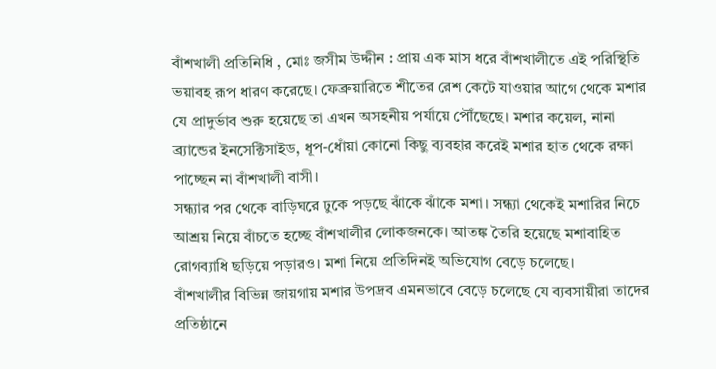বাঁশখালী প্রতিনিধি , মোঃ জসীম উদ্দীন : প্রায় এক মাস ধরে বাঁশখালীতে এই পরিস্থিতি ভয়াবহ রূপ ধারণ করেছে। ফেব্রুয়ারিতে শীতের রেশ কেটে যাওয়ার আগে থেকে মশার যে প্রাদুর্ভাব শুরু হয়েছে তা এখন অসহনীয় পর্যায়ে পৌঁছেছে। মশার কয়েল, নানা ব্র্যান্ডের ইনসেক্টিসাইড, ধূপ-ধোঁয়া কোনো কিছু ব্যবহার করেই মশার হাত থেকে রক্ষা পাচ্ছেন না বাঁশখালী বাসী।
সন্ধ্যার পর থেকে বাড়িঘরে ঢুকে পড়ছে ঝাঁকে ঝাঁকে মশা। সন্ধ্যা থেকেই মশারির নিচে আশ্রয় নিয়ে বাঁচতে হচ্ছে বাঁশখালীর লোকজনকে। আতঙ্ক তৈরি হয়েছে মশাবাহিত রোগব্যাধি ছড়িয়ে পড়ারও। মশা নিয়ে প্রতিদিনই অভিযোগ বেড়ে চলেছে।
বাঁশখালীর বিভিন্ন জায়গায় মশার উপদ্রব এমনভাবে বেড়ে চলেছে যে ব্যবসায়ীরা তাদের প্রতিষ্ঠানে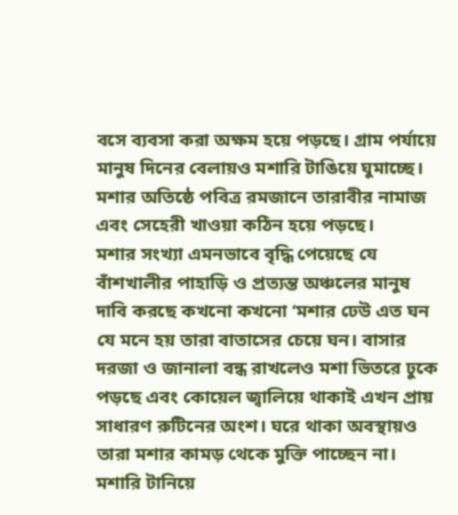বসে ব্যবসা করা অক্ষম হয়ে পড়ছে। গ্রাম পর্যায়ে মানুষ দিনের বেলায়ও মশারি টাঙিয়ে ঘুমাচ্ছে।
মশার অতিষ্ঠে পবিত্র রমজানে তারাবীর নামাজ এবং সেহেরী খাওয়া কঠিন হয়ে পড়ছে।
মশার সংখ্যা এমনভাবে বৃদ্ধি পেয়েছে যে বাঁশখালীর পাহাড়ি ও প্রত্যন্ত অঞ্চলের মানুষ দাবি করছে কখনো কখনো ‘মশার ঢেউ এত ঘন যে মনে হয় তারা বাতাসের চেয়ে ঘন। বাসার দরজা ও জানালা বন্ধ রাখলেও মশা ভিতরে ঢুকে পড়ছে এবং কোয়েল জ্বালিয়ে থাকাই এখন প্রায় সাধারণ রুটিনের অংশ। ঘরে থাকা অবস্থায়ও তারা মশার কামড় থেকে মুক্তি পাচ্ছেন না। মশারি টানিয়ে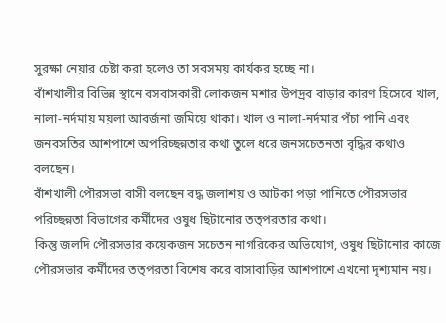সুরক্ষা নেয়ার চেষ্টা করা হলেও তা সবসময় কার্যকর হচ্ছে না।
বাঁশখালীর বিভিন্ন স্থানে বসবাসকারী লোকজন মশার উপদ্রব বাড়ার কারণ হিসেবে খাল, নালা-নর্দমায় ময়লা আবর্জনা জমিয়ে থাকা। খাল ও নালা-নর্দমার পঁচা পানি এবং জনবসতির আশপাশে অপরিচ্ছন্নতার কথা তুলে ধরে জনসচেতনতা বৃদ্ধির কথাও বলছেন।
বাঁশখালী পৌরসভা বাসী বলছেন বদ্ধ জলাশয় ও আটকা পড়া পানিতে পৌরসভার পরিচ্ছন্নতা বিভাগের কর্মীদের ওষুধ ছিটানোর তত্পরতার কথা।
কিন্তু জলদি পৌরসভার কয়েকজন সচেতন নাগরিকের অভিযোগ, ওষুধ ছিটানোর কাজে পৌরসভার কর্মীদের তত্পরতা বিশেষ করে বাসাবাড়ির আশপাশে এখনো দৃশ্যমান নয়।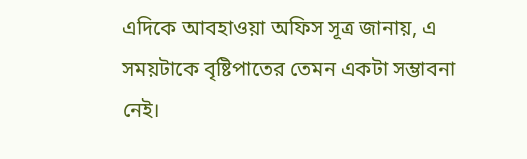এদিকে আবহাওয়া অফিস সূত্র জানায়, এ সময়টাকে বৃষ্টিপাতের তেমন একটা সম্ভাবনা নেই।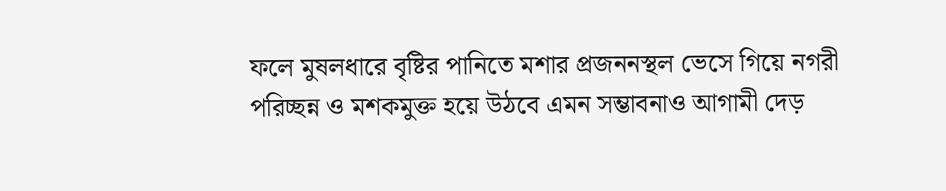ফলে মুষলধারে বৃষ্টির পানিতে মশার প্রজননস্থল ভেসে গিয়ে নগরী পরিচ্ছন্ন ও মশকমুক্ত হয়ে উঠবে এমন সম্ভাবনাও আগামী দেড়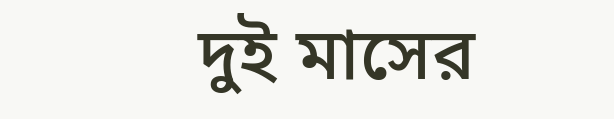দুই মাসের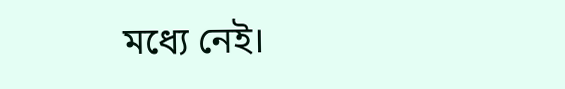মধ্যে নেই।